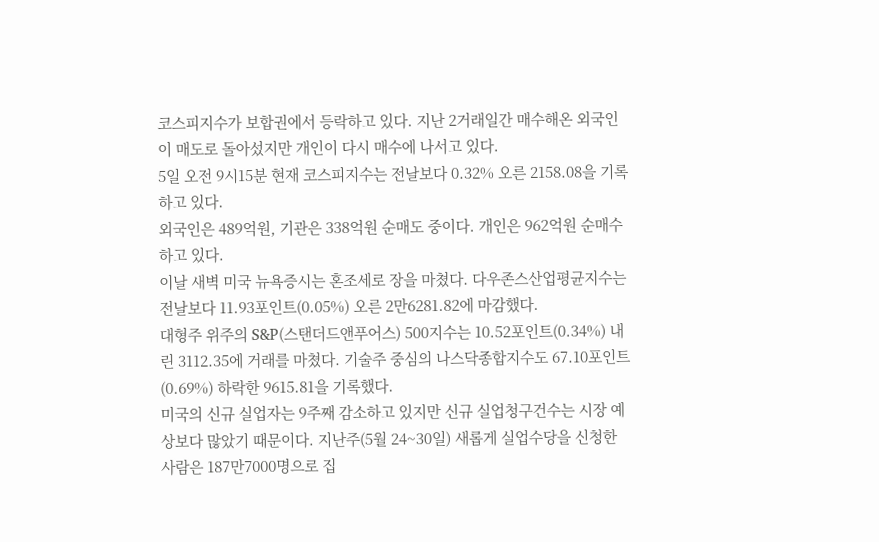코스피지수가 보합권에서 등락하고 있다. 지난 2거래일간 매수해온 외국인이 매도로 돌아섰지만 개인이 다시 매수에 나서고 있다.
5일 오전 9시15분 현재 코스피지수는 전날보다 0.32% 오른 2158.08을 기록하고 있다.
외국인은 489억원, 기관은 338억원 순매도 중이다. 개인은 962억원 순매수하고 있다.
이날 새벽 미국 뉴욕증시는 혼조세로 장을 마쳤다. 다우존스산업평균지수는 전날보다 11.93포인트(0.05%) 오른 2만6281.82에 마감했다.
대형주 위주의 S&P(스탠더드앤푸어스) 500지수는 10.52포인트(0.34%) 내린 3112.35에 거래를 마쳤다. 기술주 중심의 나스닥종합지수도 67.10포인트(0.69%) 하락한 9615.81을 기록했다.
미국의 신규 실업자는 9주째 감소하고 있지만 신규 실업청구건수는 시장 예상보다 많았기 때문이다. 지난주(5월 24~30일) 새롭게 실업수당을 신청한 사람은 187만7000명으로 집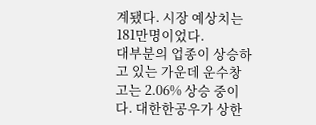계됐다. 시장 예상치는 181만명이었다.
대부분의 업종이 상승하고 있는 가운데 운수창고는 2.06% 상승 중이다. 대한한공우가 상한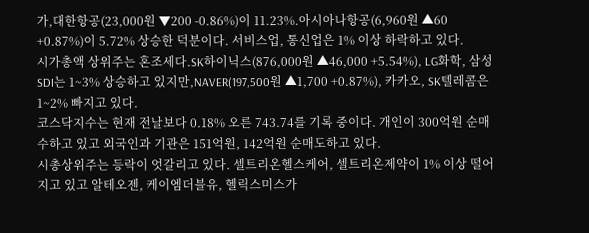가,대한항공(23,000원 ▼200 -0.86%)이 11.23%.아시아나항공(6,960원 ▲60 +0.87%)이 5.72% 상승한 덕분이다. 서비스업, 통신업은 1% 이상 하락하고 있다.
시가총액 상위주는 혼조세다.SK하이닉스(876,000원 ▲46,000 +5.54%), LG화학, 삼성SDI는 1~3% 상승하고 있지만,NAVER(197,500원 ▲1,700 +0.87%), 카카오, SK텔레콤은 1~2% 빠지고 있다.
코스닥지수는 현재 전날보다 0.18% 오른 743.74를 기록 중이다. 개인이 300억원 순매수하고 있고 외국인과 기관은 151억원, 142억원 순매도하고 있다.
시총상위주는 등락이 엇갈리고 있다. 셀트리온헬스케어, 셀트리온제약이 1% 이상 떨어지고 있고 알테오젠, 케이엠더블유, 헬릭스미스가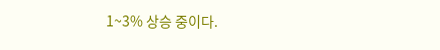1~3% 상승 중이다.